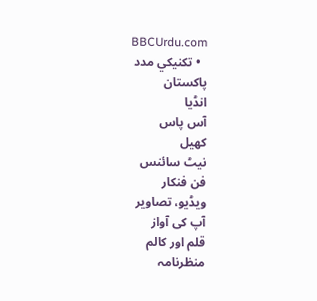BBCUrdu.com
  • تکنيکي مدد
پاکستان
انڈیا
آس پاس
کھیل
نیٹ سائنس
فن فنکار
ویڈیو، تصاویر
آپ کی آواز
قلم اور کالم
منظرنامہ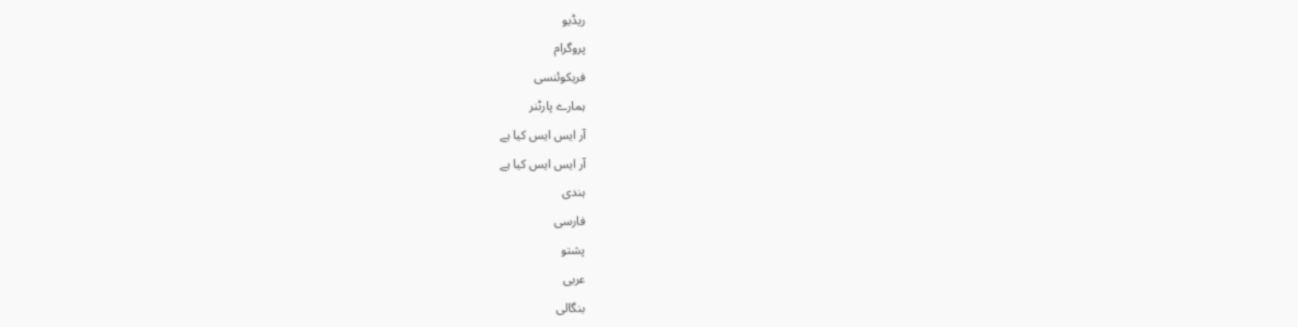ریڈیو
پروگرام
فریکوئنسی
ہمارے پارٹنر
آر ایس ایس کیا ہے
آر ایس ایس کیا ہے
ہندی
فارسی
پشتو
عربی
بنگالی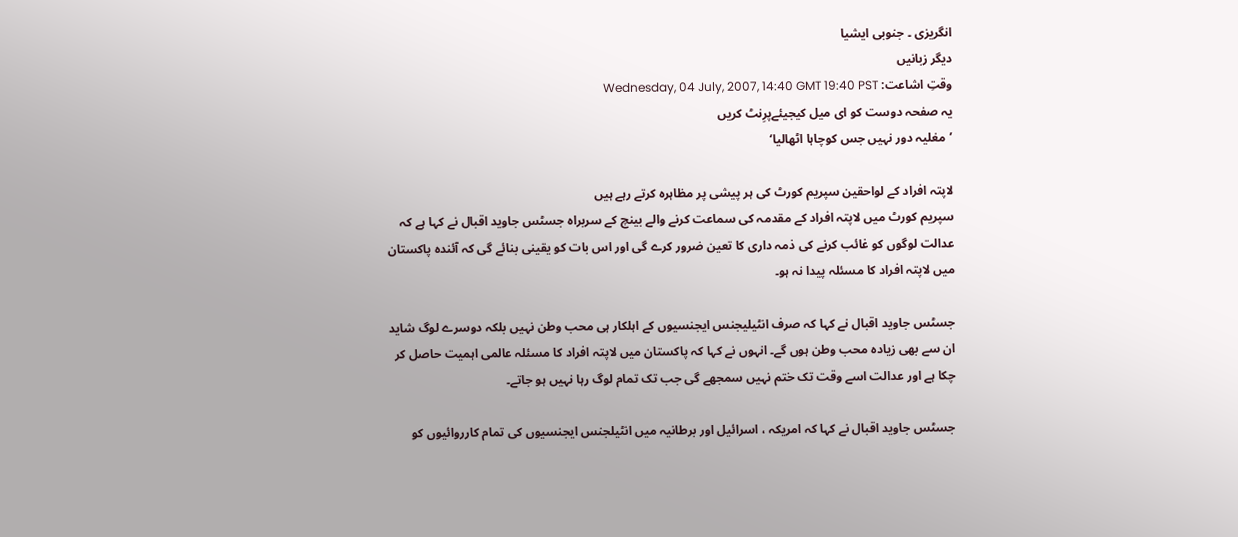انگریزی ۔ جنوبی ایشیا
دیگر زبانیں
وقتِ اشاعت: Wednesday, 04 July, 2007, 14:40 GMT 19:40 PST
یہ صفحہ دوست کو ای میل کیجیئےپرِنٹ کریں
’مغلیہ دور نہیں جس کوچاہا اٹھالیا‘

لاپتہ افراد کے لواحقین سپریم کورٹ کی ہر پیشی پر مظاہرہ کرتے رہے ہیں
سپریم کورٹ میں لاپتہ افراد کے مقدمہ کی سماعت کرنے والے بینچ کے سربراہ جسٹس جاوید اقبال نے کہا ہے کہ عدالت لوگوں کو غائب کرنے کی ذمہ داری کا تعین ضرور کرے گی اور اس بات کو یقینی بنائے گی کہ آئندہ پاکستان میں لاپتہ افراد کا مسئلہ پیدا نہ ہو۔

جسٹس جاوید اقبال نے کہا کہ صرف انٹیلیجنس ایجنسیوں کے اہلکار ہی محب وطن نہیں بلکہ دوسرے لوگ شاید ان سے بھی زیادہ محب وطن ہوں گے۔ انہوں نے کہا کہ پاکستان میں لاپتہ افراد کا مسئلہ عالمی اہمیت حاصل کر چکا ہے اور عدالت اسے وقت تک ختم نہیں سمجھے گی جب تک تمام لوگ رہا نہیں ہو جاتے۔

جسٹس جاوید اقبال نے کہا کہ امریکہ ، اسرائیل اور برطانیہ میں انٹیلجنس ایجنسیوں کی تمام کارروائیوں کو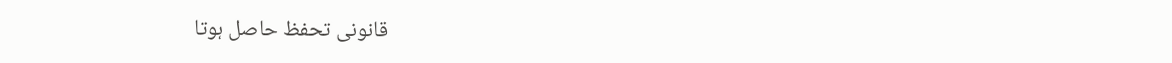قانونی تحفظ حاصل ہوتا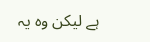ہے لیکن وہ یہ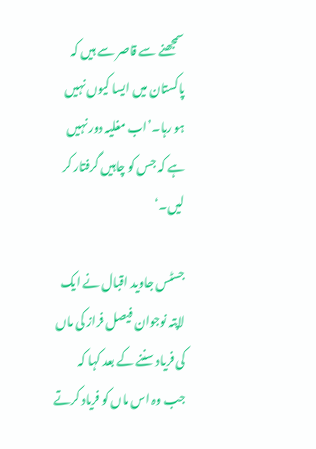سمجھنے سے قاصر سے ہیں کہ پاکستان میں ایسا کیوں نہیں ہو رہا۔’اب مغلیہ دور نہیں ہے کہ جس کو چاہیں گرفتار کر لیں۔‘

جسٹس جاوید اقبال نے ایک لاپتہ نوجوان فیصل فراز کی ماں کی فریاد سننے کے بعد کہا کہ جب وہ اس ماں کو فریاد کرتے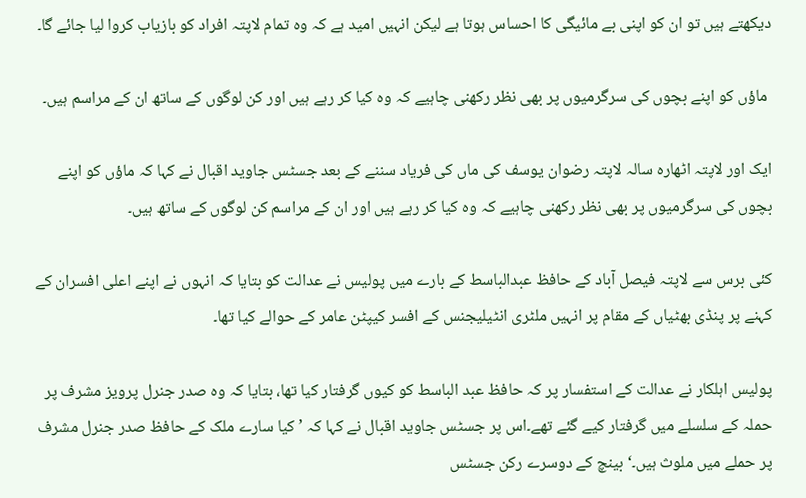دیکھتے ہیں تو ان کو اپنی بے مائیگی کا احساس ہوتا ہے لیکن انہیں امید ہے کہ وہ تمام لاپتہ افراد کو بازیاب کروا لیا جائے گا۔

 ماؤں کو اپنے بچوں کی سرگرمیوں پر بھی نظر رکھنی چاہیے کہ وہ کیا کر رہے ہیں اور کن لوگوں کے ساتھ ان کے مراسم ہیں۔

ایک اور لاپتہ اٹھارہ سالہ لاپتہ رضوان یوسف کی ماں کی فریاد سننے کے بعد جسٹس جاوید اقبال نے کہا کہ ماؤں کو اپنے بچوں کی سرگرمیوں پر بھی نظر رکھنی چاہیے کہ وہ کیا کر رہے ہیں اور ان کے مراسم کن لوگوں کے ساتھ ہیں۔

کئی برس سے لاپتہ فیصل آباد کے حافظ عبدالباسط کے بارے میں پولیس نے عدالت کو بتایا کہ انہوں نے اپنے اعلی افسران کے کہنے پر پنڈی بھٹیاں کے مقام پر انہیں ملٹری انٹیلیجنس کے افسر کیپٹن عامر کے حوالے کیا تھا۔

پولیس اہلکار نے عدالت کے استفسار پر کہ حافظ عبد الباسط کو کیوں گرفتار کیا تھا، بتایا کہ وہ صدر جنرل پرویز مشرف پر حملہ کے سلسلے میں گرفتار کیے گئے تھے۔اس پر جسٹس جاوید اقبال نے کہا کہ ’کیا سارے ملک کے حافظ صدر جنرل مشرف پر حملے میں ملوث ہیں۔‘ بینچ کے دوسرے رکن جسٹس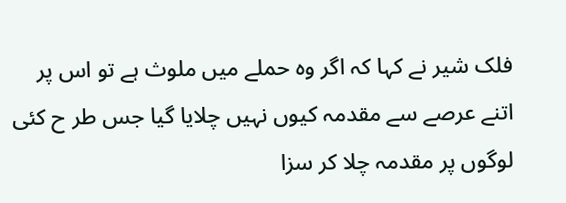فلک شیر نے کہا کہ اگر وہ حملے میں ملوث ہے تو اس پر اتنے عرصے سے مقدمہ کیوں نہیں چلایا گیا جس طر ح کئی لوگوں پر مقدمہ چلا کر سزا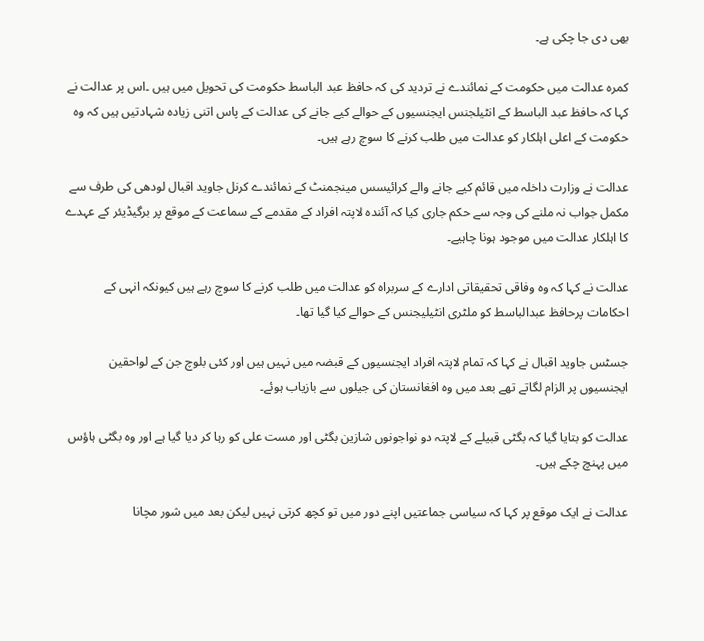بھی دی جا چکی ہے۔

کمرہ عدالت میں حکومت کے نمائندے نے تردید کی کہ حافظ عبد الباسط حکومت کی تحویل میں ہیں ۔اس پر عدالت نے کہا کہ حافظ عبد الباسط کے انٹیلجنس ایجنسیوں کے حوالے کیے جانے کی عدالت کے پاس اتنی زیادہ شہادتیں ہیں کہ وہ حکومت کے اعلی اہلکار کو عدالت میں طلب کرنے کا سوچ رہے ہیں۔

عدالت نے وزارت داخلہ میں قائم کیے جانے والے کرائیسس مینجمنٹ کے نمائندے کرنل جاوید اقبال لودھی کی طرف سے مکمل جواب نہ ملنے کی وجہ سے حکم جاری کیا کہ آئندہ لاپتہ افراد کے مقدمے کے سماعت کے موقع پر برگیڈیئر کے عہدے کا اہلکار عدالت میں موجود ہونا چاہیے۔

عدالت نے کہا کہ وہ وفاقی تحقیقاتی ادارے کے سربراہ کو عدالت میں طلب کرنے کا سوچ رہے ہیں کیونکہ انہی کے احکامات پرحافظ عبدالباسط کو ملٹری انٹیلیجنس کے حوالے کیا گیا تھا۔

جسٹس جاوید اقبال نے کہا کہ تمام لاپتہ افراد ایجنسیوں کے قبضہ میں نہیں ہیں اور کئی بلوچ جن کے لواحقین ایجنسیوں پر الزام لگاتے تھے بعد میں وہ افغانستان کی جیلوں سے بازیاب ہوئے۔

عدالت کو بتایا گیا کہ بگٹی قبیلے کے لاپتہ دو نواجونوں شازین بگٹی اور مست علی کو رہا کر دیا گیا ہے اور وہ بگٹی ہاؤس میں پہنچ چکے ہیں۔

عدالت نے ایک موقع پر کہا کہ سیاسی جماعتیں اپنے دور میں تو کچھ کرتی نہیں لیکن بعد میں شور مچانا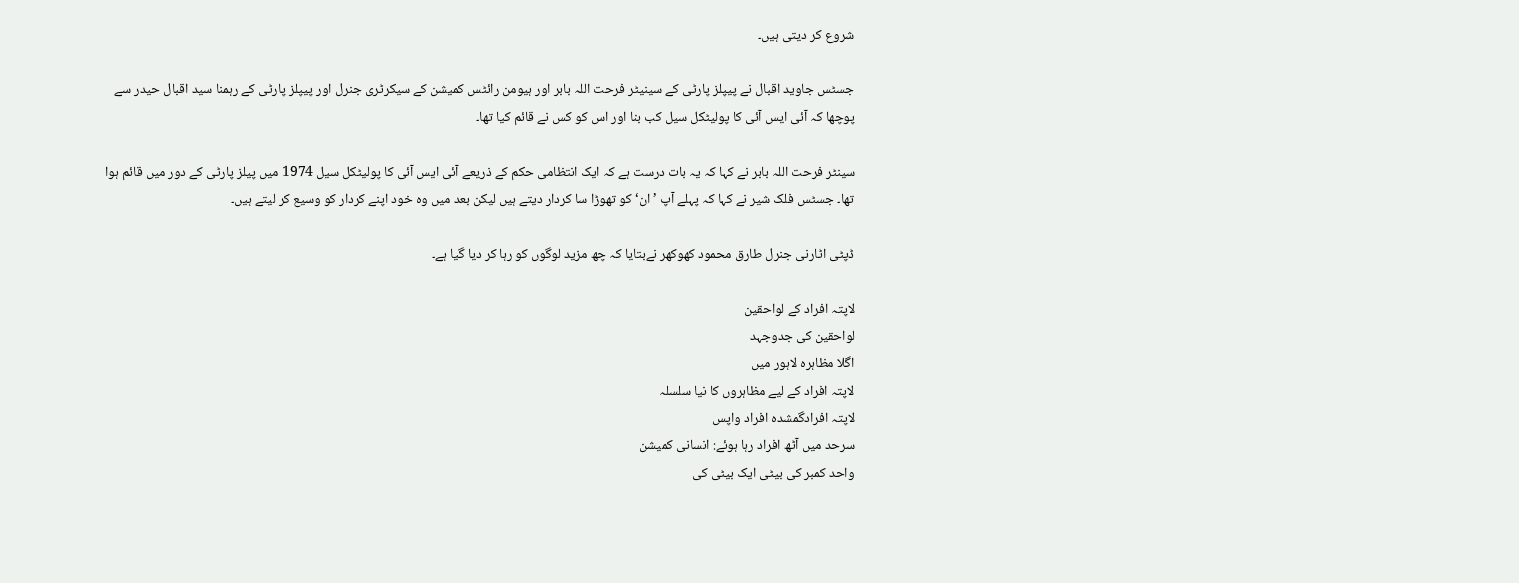شروع کر دیتی ہیں۔

جسٹس جاوید اقبال نے پیپلز پارٹی کے سینیٹر فرحت اللہ بابر اور ہیومن رائٹس کمیشن کے سیکرٹری جنرل اور پیپلز پارٹی کے رہمنا سید اقبال حیدر سے پوچھا کہ آئی ایس آئی کا پولیٹکل سیل کب بنا اور اس کو کس نے قائم کیا تھا۔

سینٹر فرحت اللہ بابر نے کہا کہ یہ بات درست ہے کہ ایک انتظامی حکم کے ذریعے آئی ایس آئی کا پولیٹکل سیل 1974 میں پیلز پارٹی کے دور میں قائم ہوا تھا۔ جسٹس فلک شیر نے کہا کہ پہلے آپ ’ان‘ کو تھوڑا سا کردار دیتے ہیں لیکن بعد میں وہ خود اپنے کردار کو وسیع کر لیتے ہیں۔

ڈپٹی اٹارنی جنرل طارق محمود کھوکھر نےبتایا کہ چھ مزید لوگوں کو رہا کر دیا گیا ہے۔

لاپتہ افراد کے لواحقین
لواحقین کی جدوجہد
اگلا مظاہرہ لاہور میں
لاپتہ افراد کے لیے مظاہروں کا نیا سلسلہ
لاپتہ افرادگمشدہ افراد واپس
سرحد میں آٹھ افراد رہا ہوئے: انسانی کمیشن
واحد کمبر کی بیٹی ایک بیٹی کی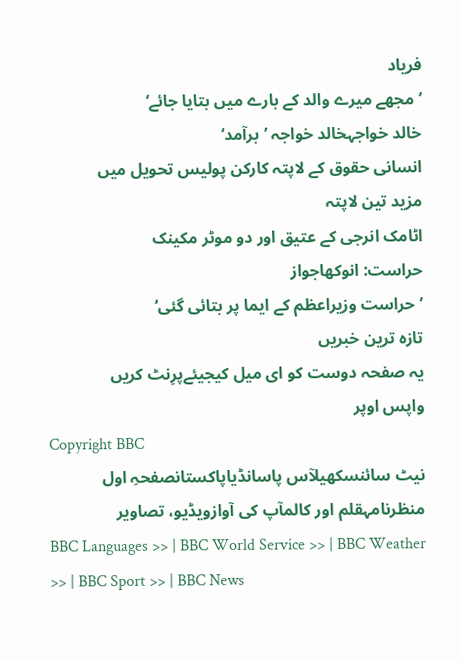فریاد
’مجھے میرے والد کے بارے میں بتایا جائے‘
خالد خواجہخالد خواجہ ’برآمد‘
انسانی حقوق کے لاپتہ کارکن پولیس تحویل میں
مزید تین لاپتہ
اٹامک انرجی کے عتیق اور دو موٹر مکینک
حراست: انوکھاجواز
’حراست وزیراعظم کے ایما پر بتائی گئی‘
تازہ ترین خبریں
یہ صفحہ دوست کو ای میل کیجیئےپرِنٹ کریں
واپس اوپر
Copyright BBC
نیٹ سائنسکھیلآس پاسانڈیاپاکستانصفحہِ اول
منظرنامہقلم اور کالمآپ کی آوازویڈیو، تصاویر
BBC Languages >> | BBC World Service >> | BBC Weather >> | BBC Sport >> | BBC News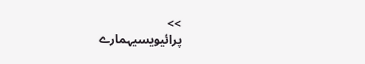>>
پرائیویسیہمارے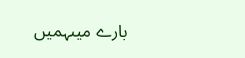بارے میںہمیں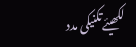لکھیئےتکنیکی مدد